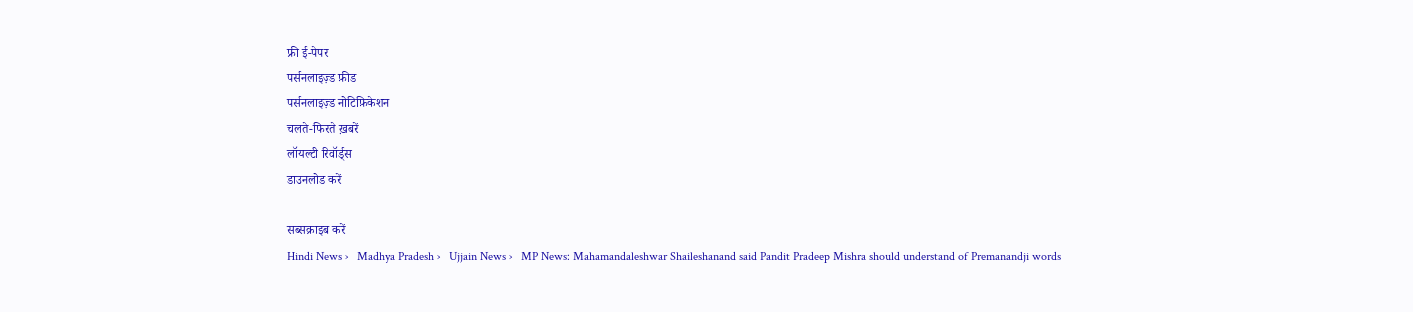फ्री ई-पेपर
पर्सनलाइज़्ड फ़ीड
पर्सनलाइज़्ड नोटिफ़िकेशन
चलते-फिरते ख़बरें
लॉयल्टी रिवॉर्ड्स
डाउनलोड करें

सब्सक्राइब करें
Hindi News ›   Madhya Pradesh ›   Ujjain News ›   MP News: Mahamandaleshwar Shaileshanand said Pandit Pradeep Mishra should understand of Premanandji words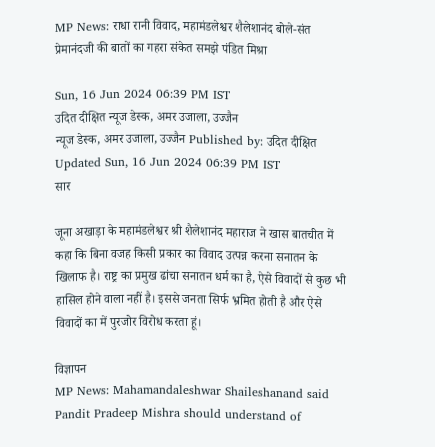MP News: राधा रानी विवाद, महामंडलेश्वर शैलेशानंद बोले-संत प्रेमानंदजी की बातों का गहरा संकेत समझे पंडित मिश्रा

Sun, 16 Jun 2024 06:39 PM IST
उदित दीक्षित न्यूज डेस्क, अमर उजाला, उज्जैन
न्यूज डेस्क, अमर उजाला, उज्जैन Published by: उदित दीक्षित Updated Sun, 16 Jun 2024 06:39 PM IST
सार

जूना अखाड़ा के महामंडलेश्वर श्री शैलेशानंद महाराज ने खास बातचीत में कहा कि बिना वजह किसी प्रकार का विवाद उत्पन्न करना सनातन के खिलाफ है। राष्ट्र का प्रमुख ढांचा सनातन धर्म का है, ऐसे विवादों से कुछ भी हासिल होने वाला नहीं है। इससे जनता सिर्फ भ्रमित होती है और ऐसे विवादों का में पुरजोर विरोध करता हूं।

विज्ञापन
MP News: Mahamandaleshwar Shaileshanand said Pandit Pradeep Mishra should understand of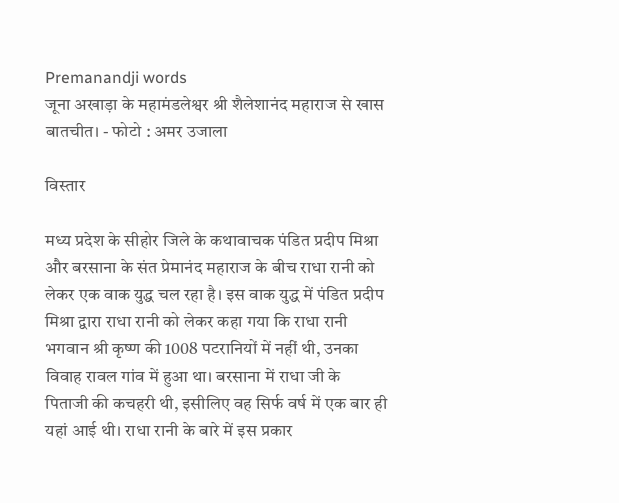Premanandji words
जूना अखाड़ा के महामंडलेश्वर श्री शैलेशानंद महाराज से खास बातचीत। - फोटो : अमर उजाला

विस्तार

मध्य प्रदेश के सीहोर जिले के कथावाचक पंडित प्रदीप मिश्रा और बरसाना के संत प्रेमानंद महाराज के बीच राधा रानी को लेकर एक वाक युद्ध चल रहा है। इस वाक युद्ध में पंडित प्रदीप मिश्रा द्वारा राधा रानी को लेकर कहा गया कि राधा रानी भगवान श्री कृष्ण की 1008 पटरानियों में नहीं थी, उनका विवाह रावल गांव में हुआ था। बरसाना में राधा जी के पिताजी की कचहरी थी, इसीलिए वह सिर्फ वर्ष में एक बार ही यहां आई थी। राधा रानी के बारे में इस प्रकार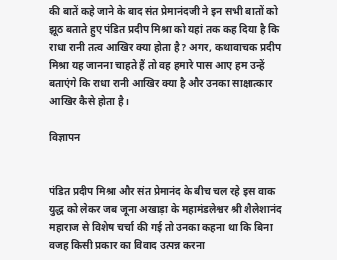की बातें कहे जाने के बाद संत प्रेमानंदजी ने इन सभी बातों को झूठ बताते हुए पंडित प्रदीप मिश्रा को यहां तक कह दिया है कि राधा रानी तत्व आखिर क्या होता है? अगर, कथावाचक प्रदीप मिश्रा यह जानना चाहते हैं तो वह हमारे पास आए हम उन्हें बताएंगे कि राधा रानी आखिर क्या है और उनका साक्षात्कार आखिर कैसे होता है।

विज्ञापन


पंडित प्रदीप मिश्रा और संत प्रेमानंद के बीच चल रहे इस वाक युद्ध को लेकर जब जूना अखाड़ा के महामंडलेश्वर श्री शैलेशानंद महाराज से विशेष चर्चा की गई तो उनका कहना था कि बिना वजह किसी प्रकार का विवाद उत्पन्न करना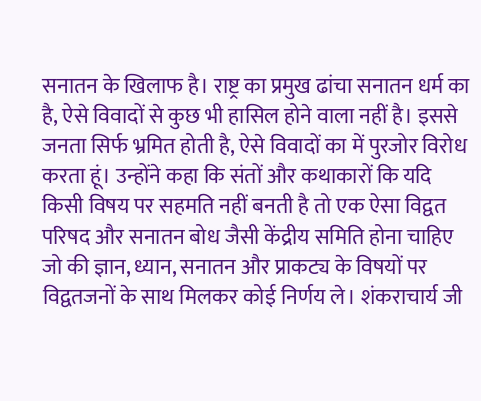सनातन के खिलाफ है। राष्ट्र का प्रमुख ढांचा सनातन धर्म का है, ऐसे विवादों से कुछ भी हासिल होने वाला नहीं है। इससे जनता सिर्फ भ्रमित होती है, ऐसे विवादों का में पुरजोर विरोध करता हूं। उन्होंने कहा कि संतों और कथाकारों कि यदि किसी विषय पर सहमति नहीं बनती है तो एक ऐसा विद्वत परिषद और सनातन बोध जैसी केंद्रीय समिति होना चाहिए जो की ज्ञान, ध्यान, सनातन और प्राकट्य के विषयों पर विद्वतजनों के साथ मिलकर कोई निर्णय ले। शंकराचार्य जी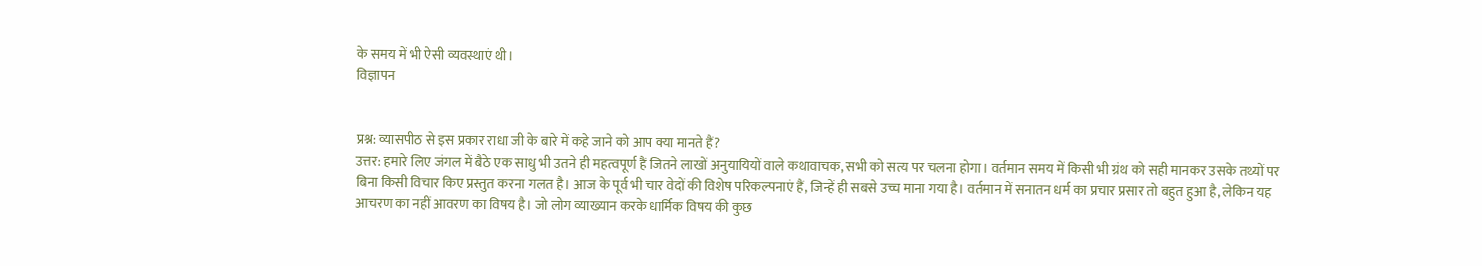के समय में भी ऐसी व्यवस्थाएं थी।
विज्ञापन


प्रश्न: व्यासपीठ से इस प्रकार राधा जी के बारे में कहे जाने को आप क्या मानते हैं?
उत्तर: हमारे लिए जंगल में बैठे एक साधु भी उतने ही महत्वपूर्ण हैं जितने लाखों अनुयायियों वाले कथावाचक, सभी को सत्य पर चलना होगा। वर्तमान समय में किसी भी ग्रंथ को सही मानकर उसके तथ्यों पर बिना किसी विचार किए प्रस्तुत करना गलत है। आज के पूर्व भी चार वेदों की विशेष परिकल्पनाएं हैं, जिन्हें ही सबसे उच्च माना गया है। वर्तमान में सनातन धर्म का प्रचार प्रसार तो बहुत हुआ है, लेकिन यह आचरण का नहीं आवरण का विषय है। जो लोग व्याख्यान करके धार्मिक विषय की कुछ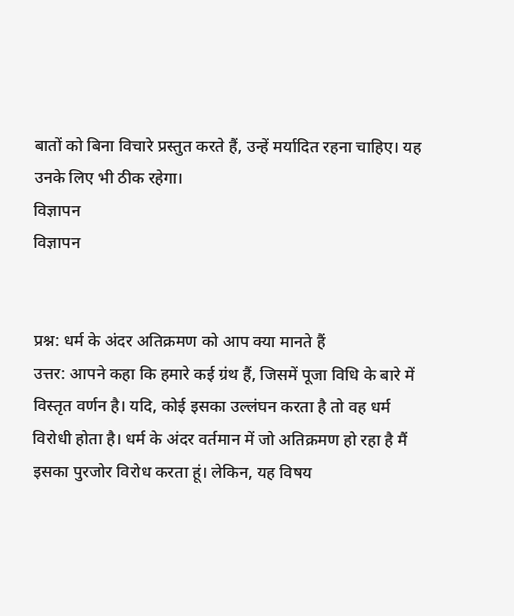बातों को बिना विचारे प्रस्तुत करते हैं, उन्हें मर्यादित रहना चाहिए। यह उनके लिए भी ठीक रहेगा।
विज्ञापन
विज्ञापन


प्रश्न: धर्म के अंदर अतिक्रमण को आप क्या मानते हैं
उत्तर: आपने कहा कि हमारे कई ग्रंथ हैं, जिसमें पूजा विधि के बारे में विस्तृत वर्णन है। यदि, कोई इसका उल्लंघन करता है तो वह धर्म विरोधी होता है। धर्म के अंदर वर्तमान में जो अतिक्रमण हो रहा है मैं इसका पुरजोर विरोध करता हूं। लेकिन, यह विषय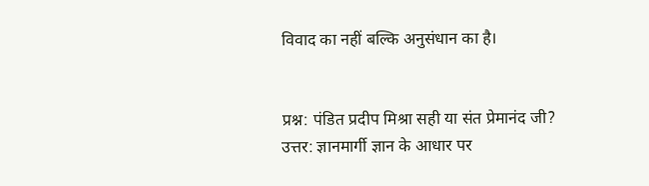विवाद का नहीं बल्कि अनुसंधान का है।


प्रश्न: पंडित प्रदीप मिश्रा सही या संत प्रेमानंद जी?
उत्तर: ज्ञानमार्गी ज्ञान के आधार पर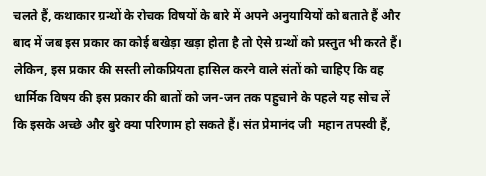चलते हैं, कथाकार ग्रन्थों के रोचक विषयों के बारे में अपने अनुयायियों को बताते हैं और बाद में जब इस प्रकार का कोई बखेड़ा खड़ा होता है तो ऐसे ग्रन्थों को प्रस्तुत भी करते हैं। लेकिन, इस प्रकार की सस्ती लोकप्रियता हासिल करने वाले संतों को चाहिए कि वह धार्मिक विषय की इस प्रकार की बातों को जन-जन तक पहुचाने के पहले यह सोच लें कि इसके अच्छे और बुरे क्या परिणाम हो सकते हैं। संत प्रेमानंद जी  महान तपस्वी हैं,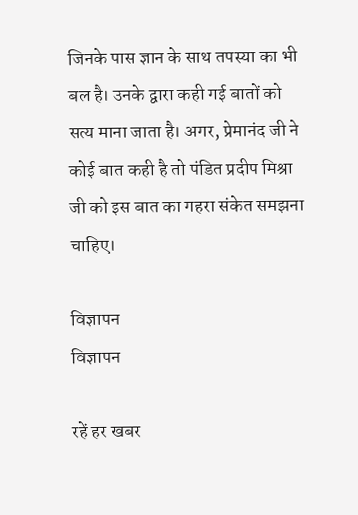जिनके पास ज्ञान के साथ तपस्या का भी बल है। उनके द्वारा कही गई बातों को सत्य माना जाता है। अगर, प्रेमानंद जी ने कोई बात कही है तो पंडित प्रदीप मिश्रा जी को इस बात का गहरा संकेत समझना चाहिए।

विज्ञापन
विज्ञापन

रहें हर खबर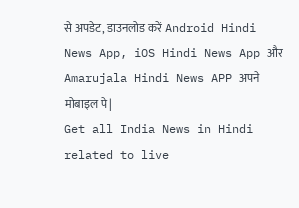से अपडेट, डाउनलोड करें Android Hindi News App, iOS Hindi News App और Amarujala Hindi News APP अपने मोबाइल पे|
Get all India News in Hindi related to live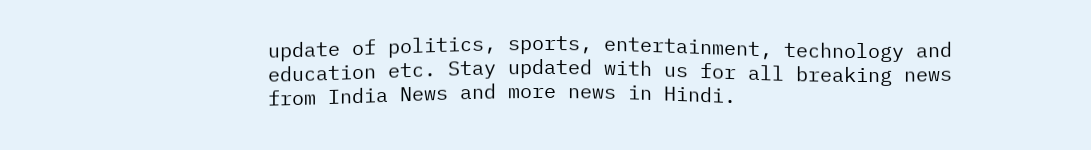update of politics, sports, entertainment, technology and education etc. Stay updated with us for all breaking news from India News and more news in Hindi.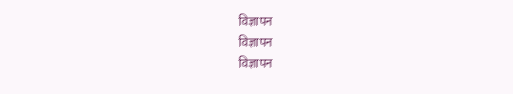विज्ञापन
विज्ञापन
विज्ञापन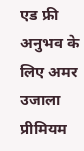एड फ्री अनुभव के लिए अमर उजाला प्रीमियम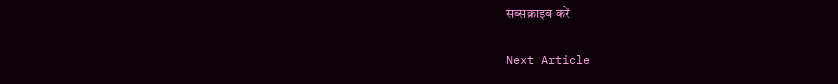सब्सक्राइब करें

Next Article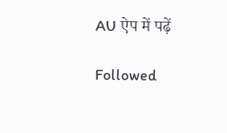AU ऐप में पढ़ें

Followed